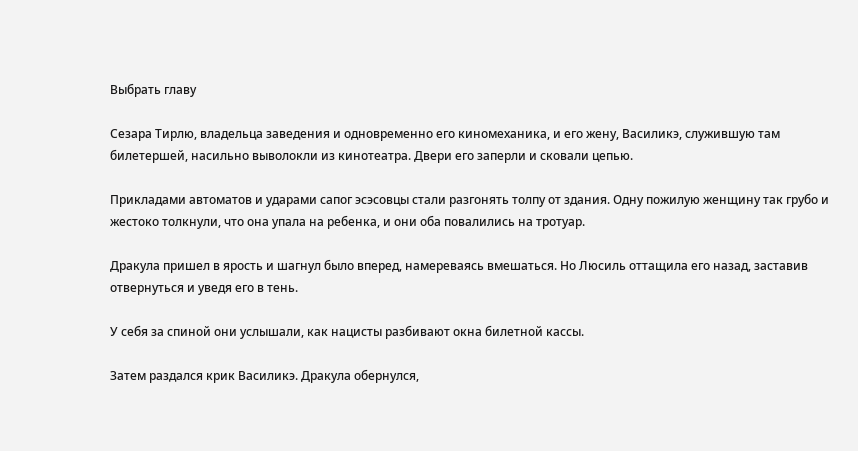Выбрать главу

Сезара Тирлю, владельца заведения и одновременно его киномеханика, и его жену, Василикэ, служившую там билетершей, насильно выволокли из кинотеатра. Двери его заперли и сковали цепью.

Прикладами автоматов и ударами сапог эсэсовцы стали разгонять толпу от здания. Одну пожилую женщину так грубо и жестоко толкнули, что она упала на ребенка, и они оба повалились на тротуар.

Дракула пришел в ярость и шагнул было вперед, намереваясь вмешаться. Но Люсиль оттащила его назад, заставив отвернуться и уведя его в тень.

У себя за спиной они услышали, как нацисты разбивают окна билетной кассы.

Затем раздался крик Василикэ. Дракула обернулся,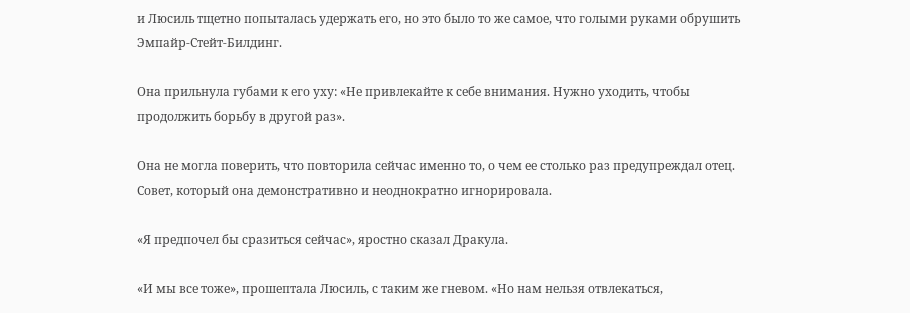и Люсиль тщетно попыталась удержать его, но это было то же самое, что голыми руками обрушить Эмпайр-Стейт-Билдинг.

Она прильнула губами к его уху: «Не привлекайте к себе внимания. Нужно уходить, чтобы продолжить борьбу в другой раз».

Она не могла поверить, что повторила сейчас именно то, о чем ее столько раз предупреждал отец. Совет, который она демонстративно и неоднократно игнорировала.

«Я предпочел бы сразиться сейчас», яростно сказал Дракула.

«И мы все тоже», прошептала Люсиль, с таким же гневом. «Но нам нельзя отвлекаться,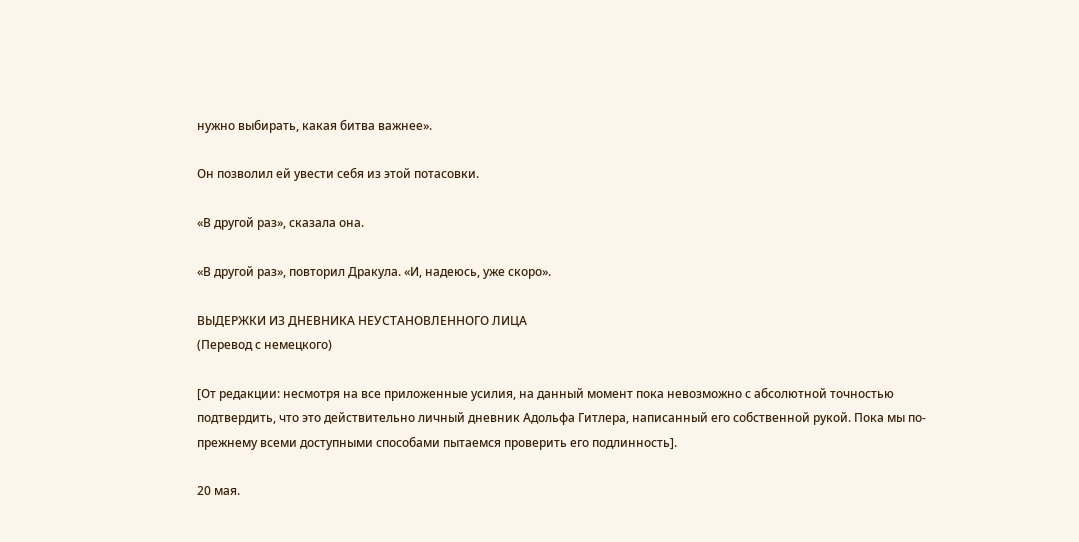нужно выбирать, какая битва важнее».

Он позволил ей увести себя из этой потасовки.

«В другой раз», сказала она.

«В другой раз», повторил Дракула. «И, надеюсь, уже скоро».

ВЫДЕРЖКИ ИЗ ДНЕВНИКА НЕУСТАНОВЛЕННОГО ЛИЦА
(Перевод с немецкого)

[От редакции: несмотря на все приложенные усилия, на данный момент пока невозможно с абсолютной точностью подтвердить, что это действительно личный дневник Адольфа Гитлера, написанный его собственной рукой. Пока мы по-прежнему всеми доступными способами пытаемся проверить его подлинность].

20 мая.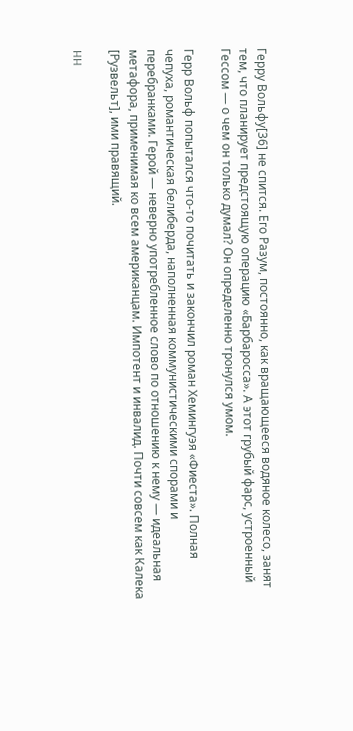Герру Вольфу[36] не спится. Его Разум, постоянно, как вращающееся водяное колесо, занят тем, что планирует предстоящую операцию «Барбаросса». А этот грубый фарс, устроенный Гессом — о чем он только думал? Он определенно тронулся умом.

Герр Вольф попытался что-то почитать и закончил роман Хемингуэя «Фиеста». Полная чепуха, романтическая белиберда, наполненная коммунистическими спорами и перебранками. Герой — неверно употребленное слово по отношению к нему — идеальная метафора, применимая ко всем американцам. Импотент и инвалид. Почти совсем как Калека [Рузвельт], ими правящий.

HH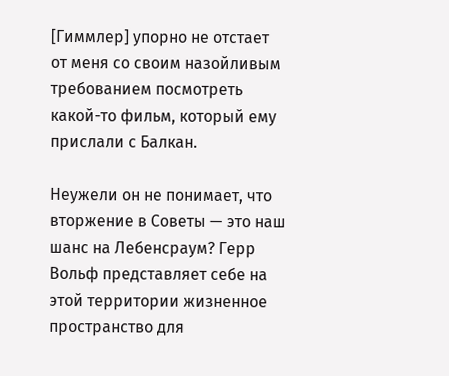[Гиммлер] упорно не отстает от меня со своим назойливым требованием посмотреть какой-то фильм, который ему прислали с Балкан.

Неужели он не понимает, что вторжение в Советы — это наш шанс на Лебенсраум? Герр Вольф представляет себе на этой территории жизненное пространство для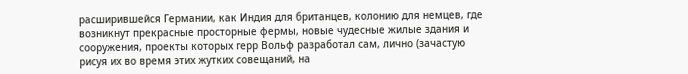расширившейся Германии, как Индия для британцев, колонию для немцев, где возникнут прекрасные просторные фермы, новые чудесные жилые здания и сооружения, проекты которых герр Вольф разработал сам, лично (зачастую рисуя их во время этих жутких совещаний, на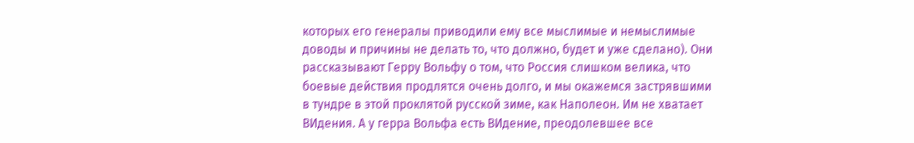которых его генералы приводили ему все мыслимые и немыслимые доводы и причины не делать то, что должно, будет и уже сделано). Они рассказывают Герру Вольфу о том, что Россия слишком велика, что боевые действия продлятся очень долго, и мы окажемся застрявшими в тундре в этой проклятой русской зиме, как Наполеон. Им не хватает ВИдения. А у герра Вольфа есть ВИдение, преодолевшее все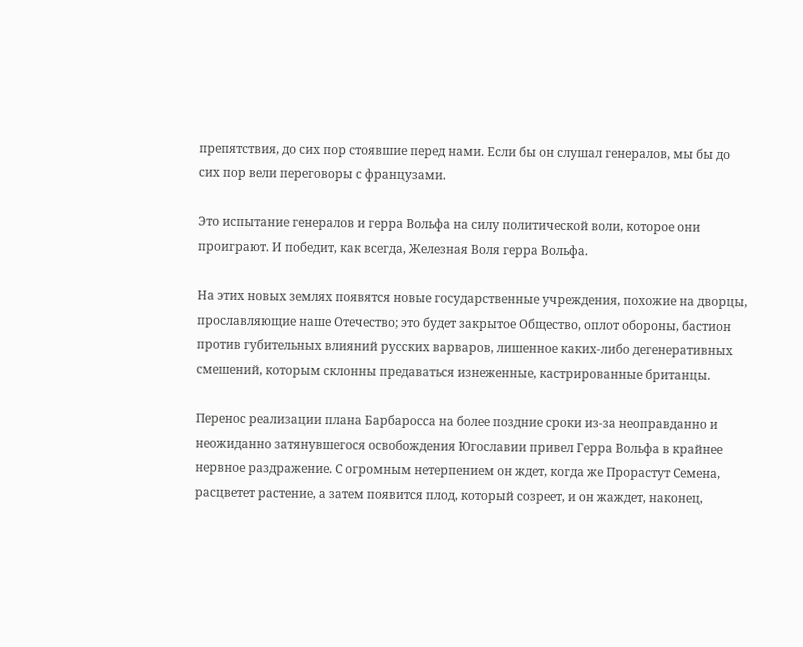препятствия, до сих пор стоявшие перед нами. Если бы он слушал генералов, мы бы до сих пор вели переговоры с французами.

Это испытание генералов и герра Вольфа на силу политической воли, которое они проиграют. И победит, как всегда, Железная Воля герра Вольфа.

На этих новых землях появятся новые государственные учреждения, похожие на дворцы, прославляющие наше Отечество; это будет закрытое Общество, оплот обороны, бастион против губительных влияний русских варваров, лишенное каких-либо дегенеративных смешений, которым склонны предаваться изнеженные, кастрированные британцы.

Перенос реализации плана Барбаросса на более поздние сроки из-за неоправданно и неожиданно затянувшегося освобождения Югославии привел Герра Вольфа в крайнее нервное раздражение. С огромным нетерпением он ждет, когда же Прорастут Семена, расцветет растение, а затем появится плод, который созреет, и он жаждет, наконец,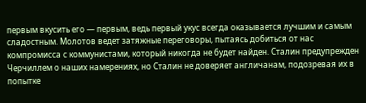первым вкусить его — первым, ведь первый укус всегда оказывается лучшим и самым сладостным. Молотов ведет затяжные переговоры, пытаясь добиться от нас компромисса с коммунистами, который никогда не будет найден. Сталин предупрежден Черчиллем о наших намерениях, но Сталин не доверяет англичанам, подозревая их в попытке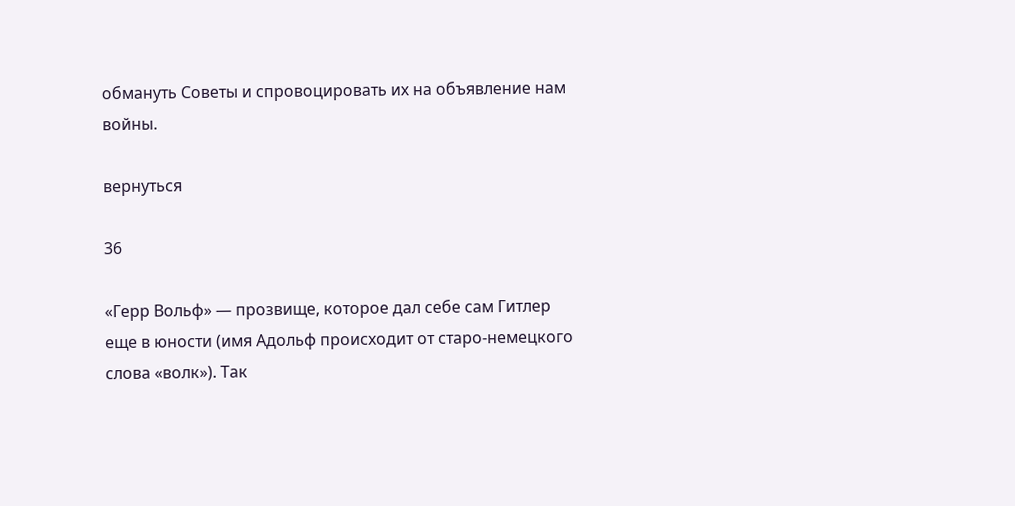обмануть Советы и спровоцировать их на объявление нам войны.

вернуться

36

«Герр Вольф» — прозвище, которое дал себе сам Гитлер еще в юности (имя Адольф происходит от старо-немецкого слова «волк»). Так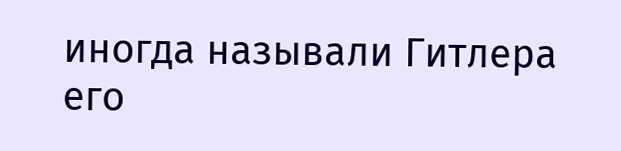иногда называли Гитлера его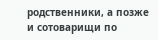родственники, а позже и сотоварищи по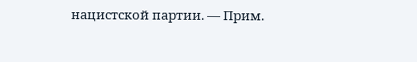нацистской партии. — Прим.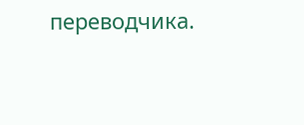переводчика.